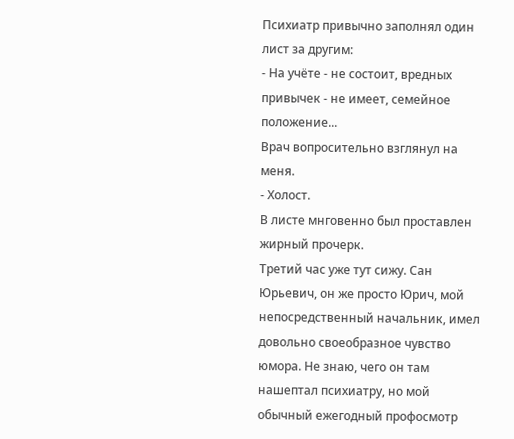Психиатр привычно заполнял один лист за другим:
- На учёте - не состоит, вредных привычек - не имеет, семейное положение...
Врач вопросительно взглянул на меня.
- Холост.
В листе мнговенно был проставлен жирный прочерк.
Третий час уже тут сижу. Сан Юрьевич, он же просто Юрич, мой непосредственный начальник, имел довольно своеобразное чувство юмора. Не знаю, чего он там нашептал психиатру, но мой обычный ежегодный профосмотр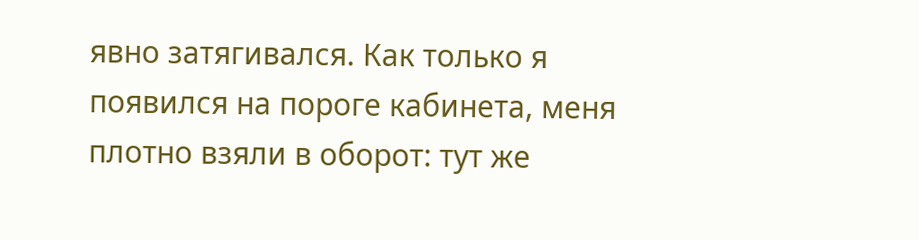явно затягивался. Как только я появился на пороге кабинета, меня плотно взяли в оборот: тут же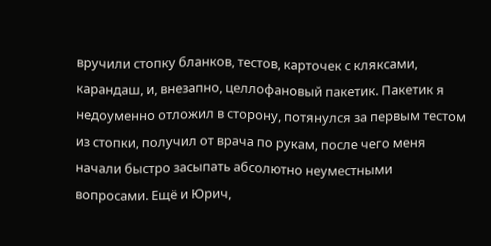вручили стопку бланков, тестов, карточек с кляксами, карандаш, и, внезапно, целлофановый пакетик. Пакетик я недоуменно отложил в сторону, потянулся за первым тестом из стопки, получил от врача по рукам, после чего меня начали быстро засыпать абсолютно неуместными вопросами. Ещё и Юрич,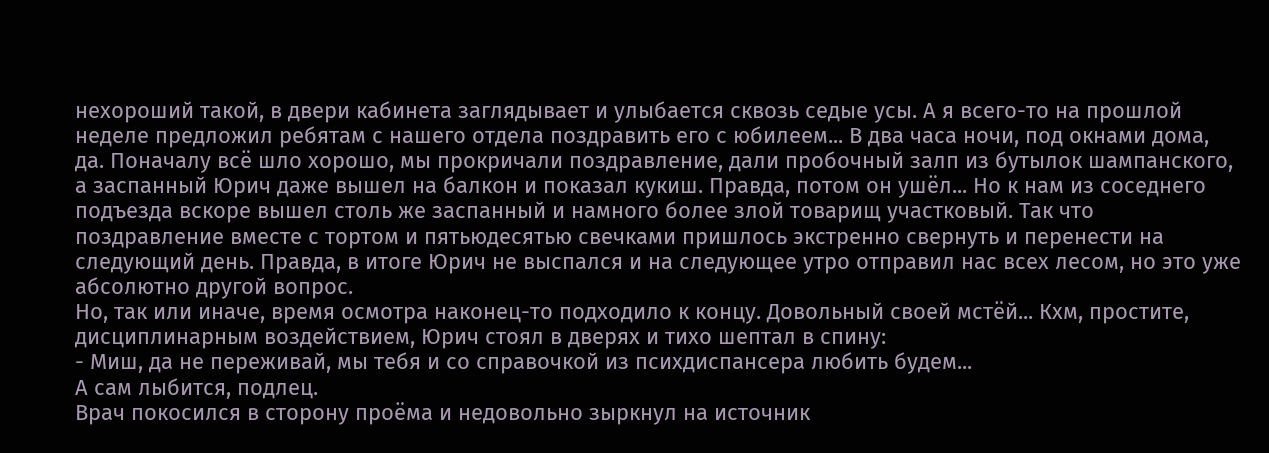нехороший такой, в двери кабинета заглядывает и улыбается сквозь седые усы. А я всего-то на прошлой неделе предложил ребятам с нашего отдела поздравить его с юбилеем... В два часа ночи, под окнами дома, да. Поначалу всё шло хорошо, мы прокричали поздравление, дали пробочный залп из бутылок шампанского, а заспанный Юрич даже вышел на балкон и показал кукиш. Правда, потом он ушёл... Но к нам из соседнего подъезда вскоре вышел столь же заспанный и намного более злой товарищ участковый. Так что поздравление вместе с тортом и пятьюдесятью свечками пришлось экстренно свернуть и перенести на следующий день. Правда, в итоге Юрич не выспался и на следующее утро отправил нас всех лесом, но это уже абсолютно другой вопрос.
Но, так или иначе, время осмотра наконец-то подходило к концу. Довольный своей мстёй... Кхм, простите, дисциплинарным воздействием, Юрич стоял в дверях и тихо шептал в спину:
- Миш, да не переживай, мы тебя и со справочкой из психдиспансера любить будем...
А сам лыбится, подлец.
Врач покосился в сторону проёма и недовольно зыркнул на источник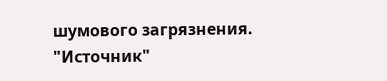шумового загрязнения. "Источник"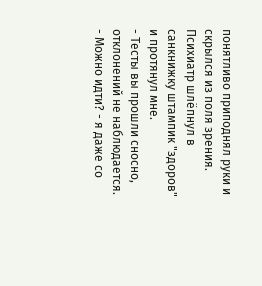понятливо приподнял руки и скрылся из поля зрения.
Психиатр шлёпнул в санкнижку штампик "здоров" и протянул мне.
- Тесты вы прошли сносно, отклонений не наблюдается.
- Можно идти? - я даже со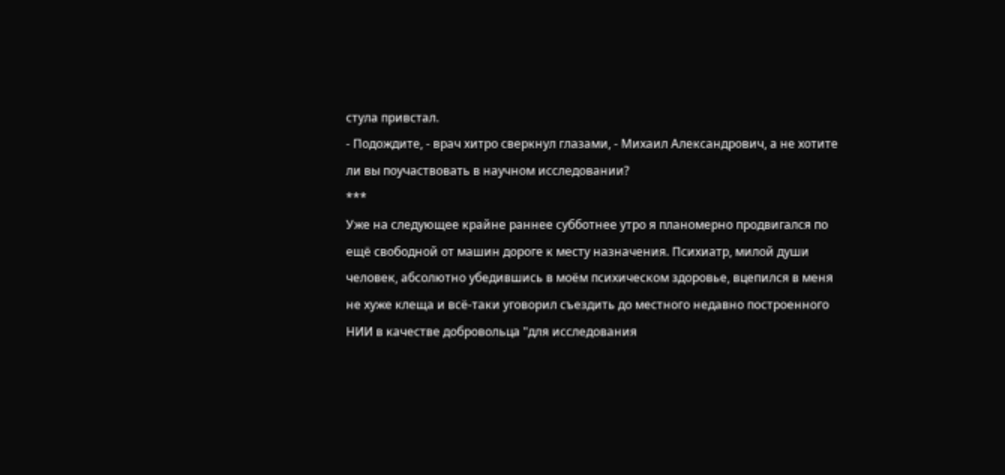стула привстал.
- Подождите, - врач хитро сверкнул глазами, - Михаил Александрович, а не хотите ли вы поучаствовать в научном исследовании?
***
Уже на следующее крайне раннее субботнее утро я планомерно продвигался по ещё свободной от машин дороге к месту назначения. Психиатр, милой души человек, абсолютно убедившись в моём психическом здоровье, вцепился в меня не хуже клеща и всё-таки уговорил съездить до местного недавно построенного НИИ в качестве добровольца "для исследования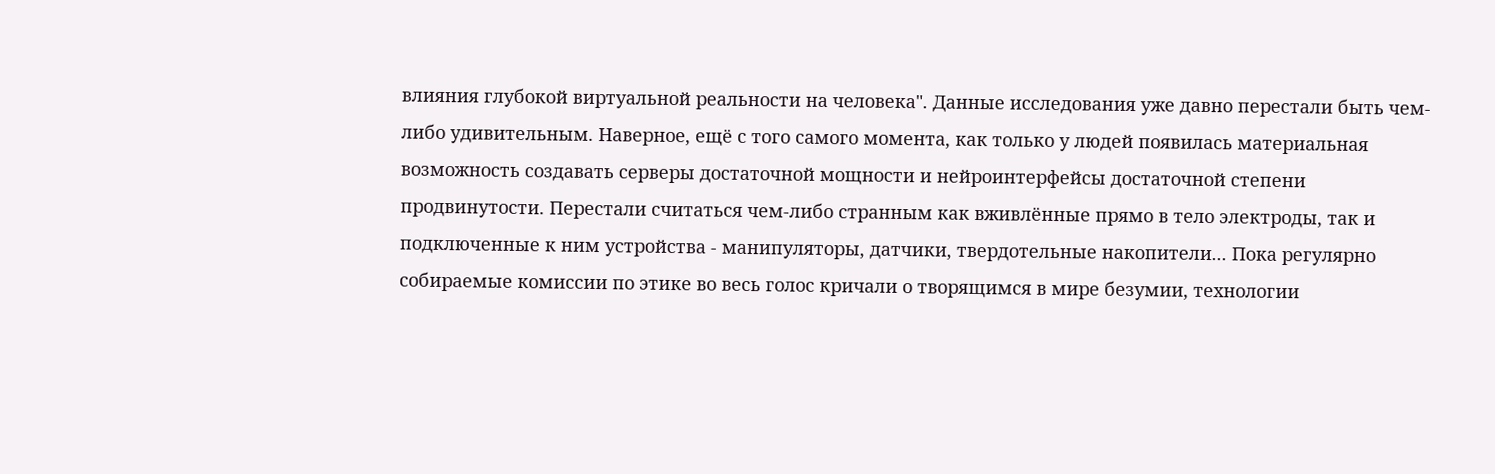влияния глубокой виртуальной реальности на человека". Данные исследования уже давно перестали быть чем-либо удивительным. Наверное, ещё с того самого момента, как только у людей появилась материальная возможность создавать серверы достаточной мощности и нейроинтерфейсы достаточной степени продвинутости. Перестали считаться чем-либо странным как вживлённые прямо в тело электроды, так и подключенные к ним устройства - манипуляторы, датчики, твердотельные накопители... Пока регулярно собираемые комиссии по этике во весь голос кричали о творящимся в мире безумии, технологии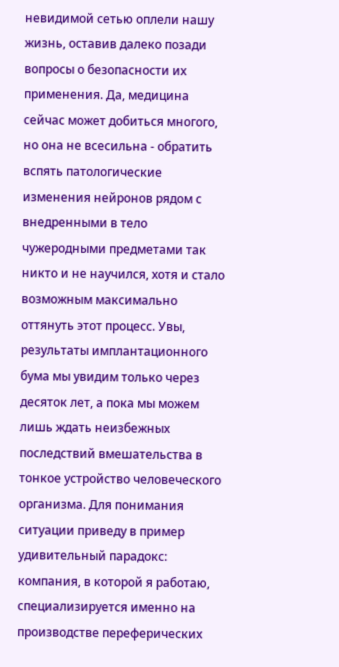невидимой сетью оплели нашу жизнь, оставив далеко позади вопросы о безопасности их применения. Да, медицина сейчас может добиться многого, но она не всесильна - обратить вспять патологические изменения нейронов рядом с внедренными в тело чужеродными предметами так никто и не научился, хотя и стало возможным максимально оттянуть этот процесс. Увы, результаты имплантационного бума мы увидим только через десяток лет, а пока мы можем лишь ждать неизбежных последствий вмешательства в тонкое устройство человеческого организма. Для понимания ситуации приведу в пример удивительный парадокс: компания, в которой я работаю, специализируется именно на производстве переферических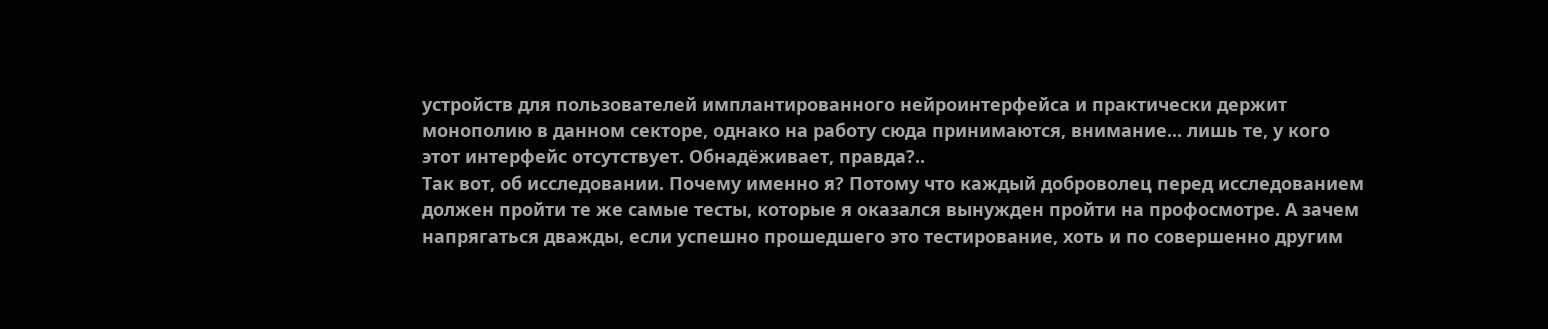устройств для пользователей имплантированного нейроинтерфейса и практически держит монополию в данном секторе, однако на работу сюда принимаются, внимание... лишь те, у кого этот интерфейс отсутствует. Обнадёживает, правда?..
Так вот, об исследовании. Почему именно я? Потому что каждый доброволец перед исследованием должен пройти те же самые тесты, которые я оказался вынужден пройти на профосмотре. А зачем напрягаться дважды, если успешно прошедшего это тестирование, хоть и по совершенно другим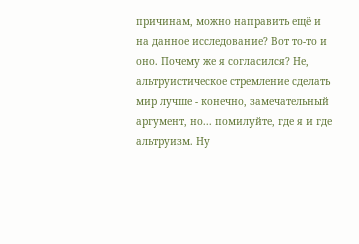причинам, можно направить ещё и на данное исследование? Вот то-то и оно. Почему же я согласился? Не, альтруистическое стремление сделать мир лучше - конечно, замечательный аргумент, но... помилуйте, где я и где альтруизм. Ну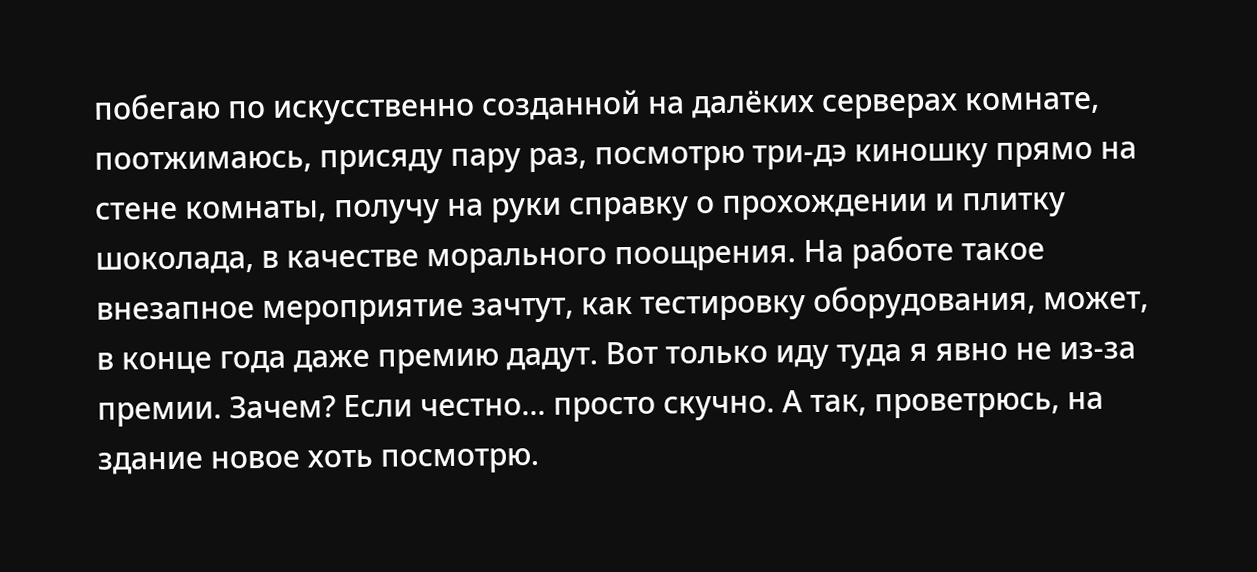побегаю по искусственно созданной на далёких серверах комнате, поотжимаюсь, присяду пару раз, посмотрю три-дэ киношку прямо на стене комнаты, получу на руки справку о прохождении и плитку шоколада, в качестве морального поощрения. На работе такое внезапное мероприятие зачтут, как тестировку оборудования, может, в конце года даже премию дадут. Вот только иду туда я явно не из-за премии. Зачем? Если честно... просто скучно. А так, проветрюсь, на здание новое хоть посмотрю.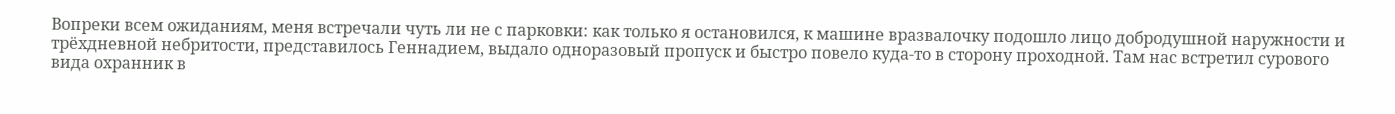Вопреки всем ожиданиям, меня встречали чуть ли не с парковки: как только я остановился, к машине вразвалочку подошло лицо добродушной наружности и трёхдневной небритости, представилось Геннадием, выдало одноразовый пропуск и быстро повело куда-то в сторону проходной. Там нас встретил сурового вида охранник в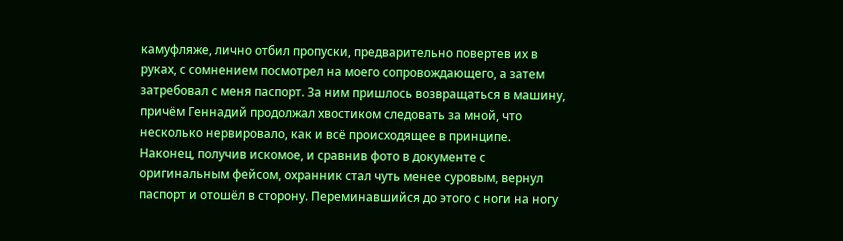камуфляже, лично отбил пропуски, предварительно повертев их в руках, с сомнением посмотрел на моего сопровождающего, а затем затребовал с меня паспорт. За ним пришлось возвращаться в машину, причём Геннадий продолжал хвостиком следовать за мной, что несколько нервировало, как и всё происходящее в принципе. Наконец, получив искомое, и сравнив фото в документе с оригинальным фейсом, охранник стал чуть менее суровым, вернул паспорт и отошёл в сторону. Переминавшийся до этого с ноги на ногу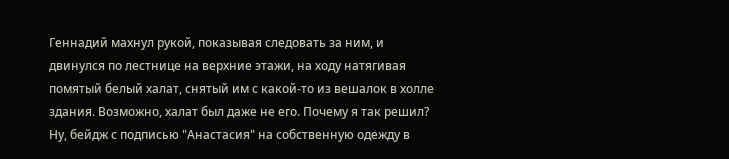Геннадий махнул рукой, показывая следовать за ним, и двинулся по лестнице на верхние этажи, на ходу натягивая помятый белый халат, снятый им с какой-то из вешалок в холле здания. Возможно, халат был даже не его. Почему я так решил? Ну, бейдж с подписью "Анастасия" на собственную одежду в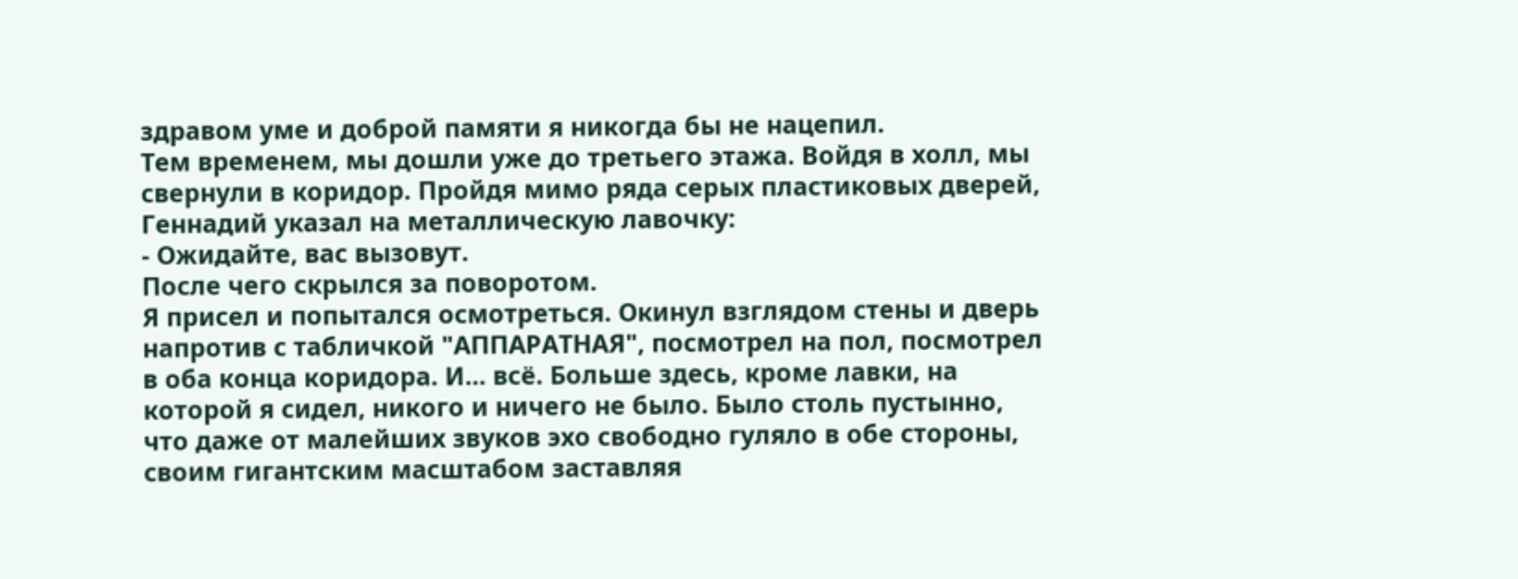здравом уме и доброй памяти я никогда бы не нацепил.
Тем временем, мы дошли уже до третьего этажа. Войдя в холл, мы свернули в коридор. Пройдя мимо ряда серых пластиковых дверей, Геннадий указал на металлическую лавочку:
- Ожидайте, вас вызовут.
После чего скрылся за поворотом.
Я присел и попытался осмотреться. Окинул взглядом стены и дверь напротив с табличкой "АППАРАТНАЯ", посмотрел на пол, посмотрел в оба конца коридора. И... всё. Больше здесь, кроме лавки, на которой я сидел, никого и ничего не было. Было столь пустынно, что даже от малейших звуков эхо свободно гуляло в обе стороны, своим гигантским масштабом заставляя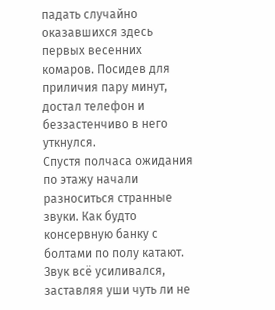падать случайно оказавшихся здесь первых весенних комаров. Посидев для приличия пару минут, достал телефон и беззастенчиво в него уткнулся.
Спустя полчаса ожидания по этажу начали разноситься странные звуки. Как будто консервную банку с болтами по полу катают. Звук всё усиливался, заставляя уши чуть ли не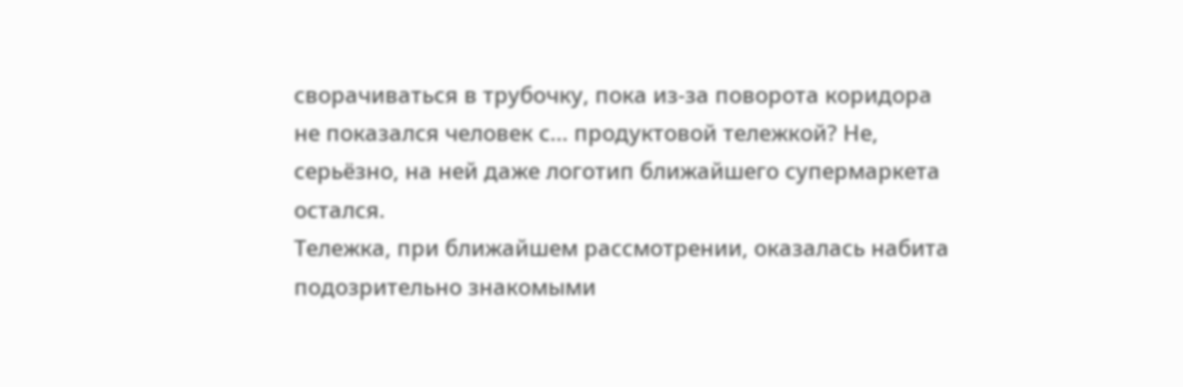сворачиваться в трубочку, пока из-за поворота коридора не показался человек с... продуктовой тележкой? Не, серьёзно, на ней даже логотип ближайшего супермаркета остался.
Тележка, при ближайшем рассмотрении, оказалась набита подозрительно знакомыми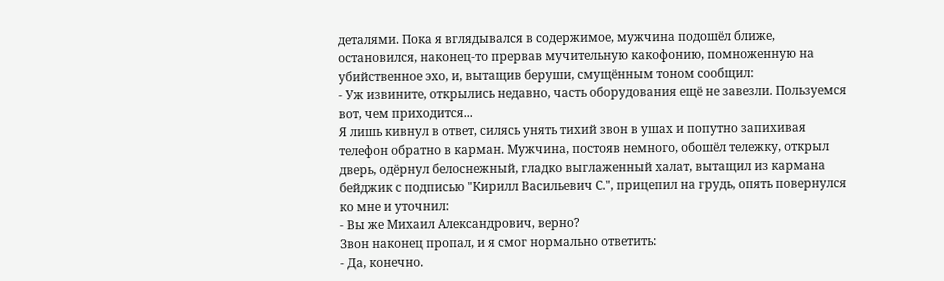деталями. Пока я вглядывался в содержимое, мужчина подошёл ближе, остановился, наконец-то прервав мучительную какофонию, помноженную на убийственное эхо, и, вытащив беруши, смущённым тоном сообщил:
- Уж извините, открылись недавно, часть оборудования ещё не завезли. Пользуемся вот, чем приходится...
Я лишь кивнул в ответ, силясь унять тихий звон в ушах и попутно запихивая телефон обратно в карман. Мужчина, постояв немного, обошёл тележку, открыл дверь, одёрнул белоснежный, гладко выглаженный халат, вытащил из кармана бейджик с подписью "Кирилл Васильевич С.", прицепил на грудь, опять повернулся ко мне и уточнил:
- Вы же Михаил Александрович, верно?
Звон наконец пропал, и я смог нормально ответить:
- Да, конечно.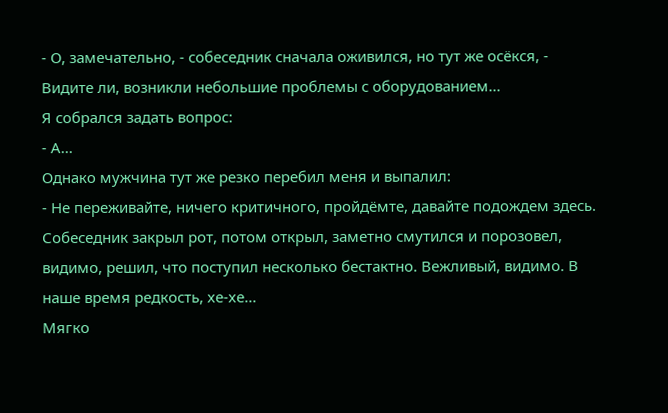- О, замечательно, - собеседник сначала оживился, но тут же осёкся, - Видите ли, возникли небольшие проблемы с оборудованием...
Я собрался задать вопрос:
- А...
Однако мужчина тут же резко перебил меня и выпалил:
- Не переживайте, ничего критичного, пройдёмте, давайте подождем здесь.
Собеседник закрыл рот, потом открыл, заметно смутился и порозовел, видимо, решил, что поступил несколько бестактно. Вежливый, видимо. В наше время редкость, хе-хе...
Мягко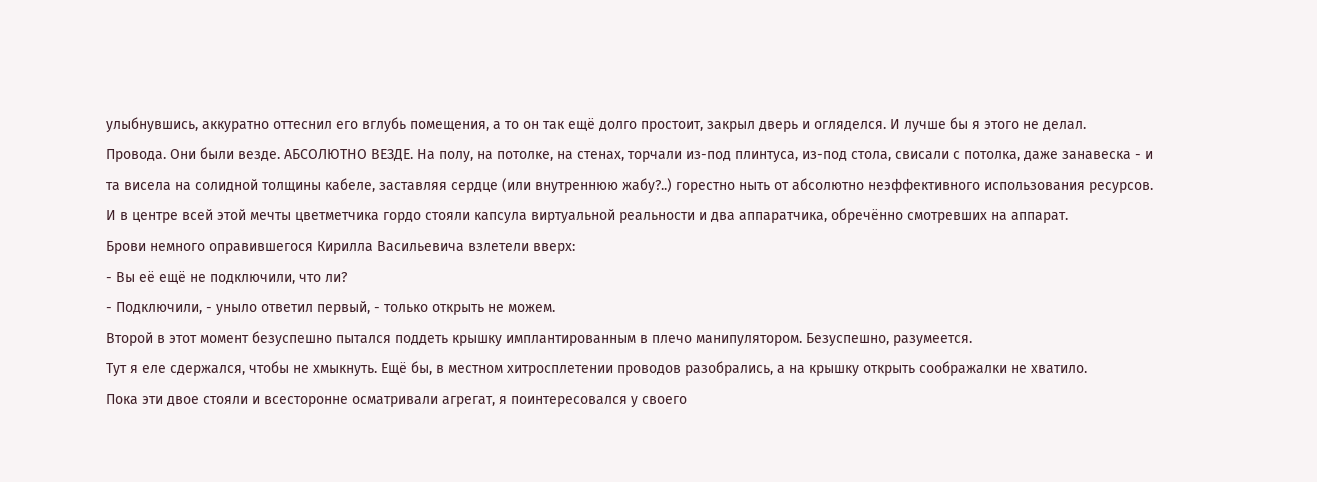улыбнувшись, аккуратно оттеснил его вглубь помещения, а то он так ещё долго простоит, закрыл дверь и огляделся. И лучше бы я этого не делал.
Провода. Они были везде. АБСОЛЮТНО ВЕЗДЕ. На полу, на потолке, на стенах, торчали из-под плинтуса, из-под стола, свисали с потолка, даже занавеска - и та висела на солидной толщины кабеле, заставляя сердце (или внутреннюю жабу?..) горестно ныть от абсолютно неэффективного использования ресурсов. И в центре всей этой мечты цветметчика гордо стояли капсула виртуальной реальности и два аппаратчика, обречённо смотревших на аппарат.
Брови немного оправившегося Кирилла Васильевича взлетели вверх:
- Вы её ещё не подключили, что ли?
- Подключили, - уныло ответил первый, - только открыть не можем.
Второй в этот момент безуспешно пытался поддеть крышку имплантированным в плечо манипулятором. Безуспешно, разумеется.
Тут я еле сдержался, чтобы не хмыкнуть. Ещё бы, в местном хитросплетении проводов разобрались, а на крышку открыть соображалки не хватило.
Пока эти двое стояли и всесторонне осматривали агрегат, я поинтересовался у своего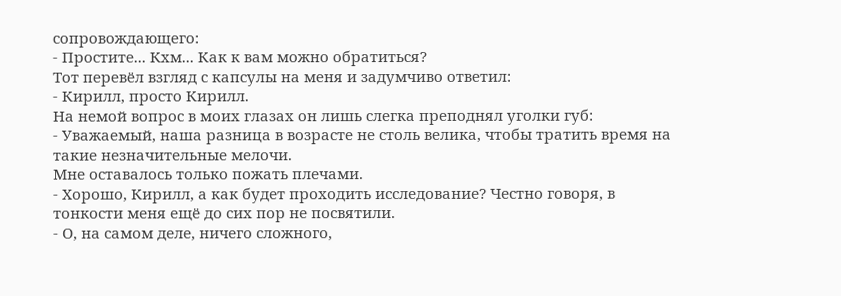сопровождающего:
- Простите... Кхм... Как к вам можно обратиться?
Тот перевёл взгляд с капсулы на меня и задумчиво ответил:
- Кирилл, просто Кирилл.
На немой вопрос в моих глазах он лишь слегка преподнял уголки губ:
- Уважаемый, наша разница в возрасте не столь велика, чтобы тратить время на такие незначительные мелочи.
Мне оставалось только пожать плечами.
- Хорошо, Кирилл, а как будет проходить исследование? Честно говоря, в тонкости меня ещё до сих пор не посвятили.
- О, на самом деле, ничего сложного,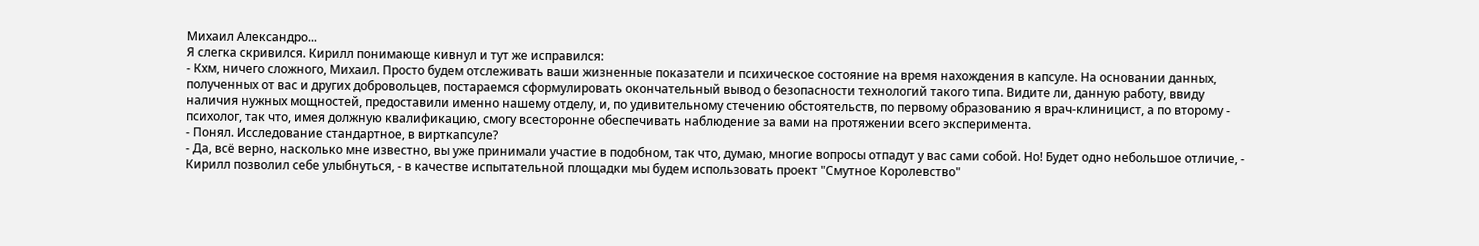Михаил Александро...
Я слегка скривился. Кирилл понимающе кивнул и тут же исправился:
- Кхм, ничего сложного, Михаил. Просто будем отслеживать ваши жизненные показатели и психическое состояние на время нахождения в капсуле. На основании данных, полученных от вас и других добровольцев, постараемся сформулировать окончательный вывод о безопасности технологий такого типа. Видите ли, данную работу, ввиду наличия нужных мощностей, предоставили именно нашему отделу, и, по удивительному стечению обстоятельств, по первому образованию я врач-клиницист, а по второму - психолог, так что, имея должную квалификацию, смогу всесторонне обеспечивать наблюдение за вами на протяжении всего эксперимента.
- Понял. Исследование стандартное, в вирткапсуле?
- Да, всё верно, насколько мне известно, вы уже принимали участие в подобном, так что, думаю, многие вопросы отпадут у вас сами собой. Но! Будет одно небольшое отличие, - Кирилл позволил себе улыбнуться, - в качестве испытательной площадки мы будем использовать проект "Смутное Королевство"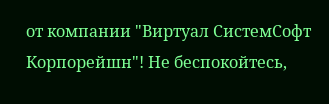от компании "Виртуал СистемСофт Корпорейшн"! Не беспокойтесь,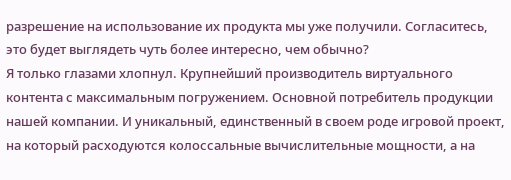разрешение на использование их продукта мы уже получили. Согласитесь, это будет выглядеть чуть более интересно, чем обычно?
Я только глазами хлопнул. Крупнейший производитель виртуального контента с максимальным погружением. Основной потребитель продукции нашей компании. И уникальный, единственный в своем роде игровой проект, на который расходуются колоссальные вычислительные мощности, а на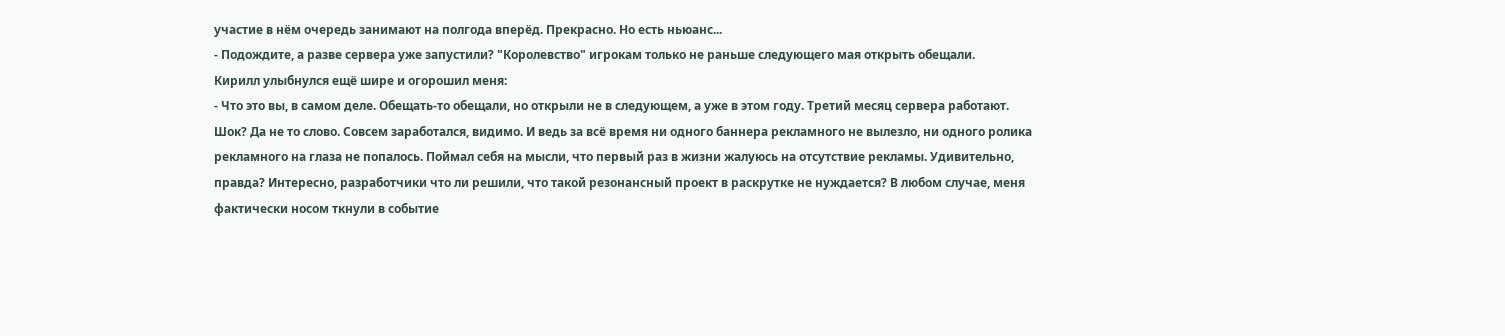участие в нём очередь занимают на полгода вперёд. Прекрасно. Но есть ньюанс...
- Подождите, а разве сервера уже запустили? "Королевство" игрокам только не раньше следующего мая открыть обещали.
Кирилл улыбнулся ещё шире и огорошил меня:
- Что это вы, в самом деле. Обещать-то обещали, но открыли не в следующем, а уже в этом году. Третий месяц сервера работают.
Шок? Да не то слово. Совсем заработался, видимо. И ведь за всё время ни одного баннера рекламного не вылезло, ни одного ролика рекламного на глаза не попалось. Поймал себя на мысли, что первый раз в жизни жалуюсь на отсутствие рекламы. Удивительно, правда? Интересно, разработчики что ли решили, что такой резонансный проект в раскрутке не нуждается? В любом случае, меня фактически носом ткнули в событие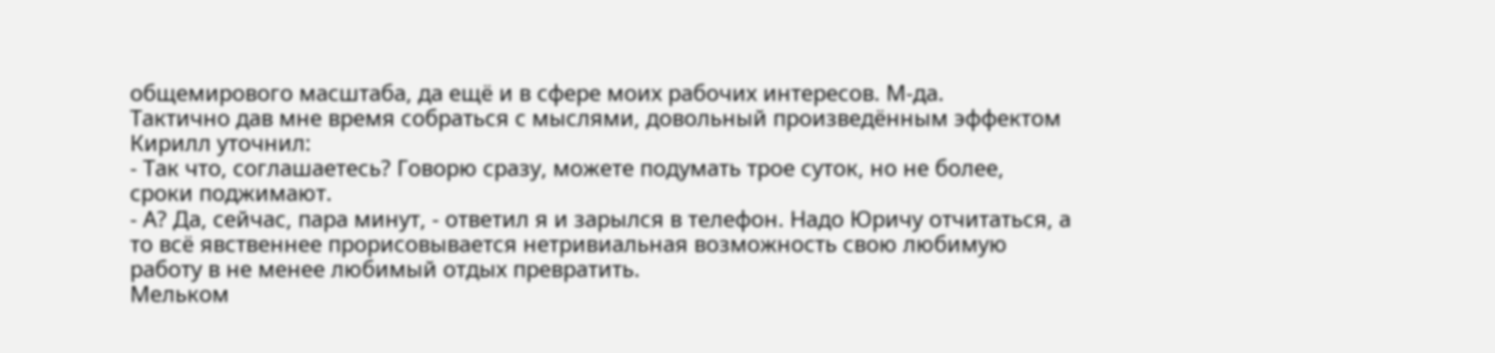общемирового масштаба, да ещё и в сфере моих рабочих интересов. М-да.
Тактично дав мне время собраться с мыслями, довольный произведённым эффектом Кирилл уточнил:
- Так что, соглашаетесь? Говорю сразу, можете подумать трое суток, но не более, сроки поджимают.
- А? Да, сейчас, пара минут, - ответил я и зарылся в телефон. Надо Юричу отчитаться, а то всё явственнее прорисовывается нетривиальная возможность свою любимую работу в не менее любимый отдых превратить.
Мельком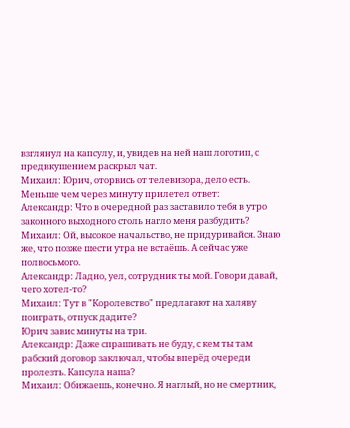взглянул на капсулу, и, увидев на ней наш логотип, с предвкушением раскрыл чат.
Михаил: Юрич, оторвись от телевизора, дело есть.
Меньше чем через минуту прилетел ответ:
Александр: Что в очередной раз заставило тебя в утро законного выходного столь нагло меня разбудить?
Михаил: Ой, высокое начальство, не придуривайся. Знаю же, что позже шести утра не встаёшь. А сейчас уже полвосьмого.
Александр: Ладно, уел, сотрудник ты мой. Говори давай, чего хотел-то?
Михаил: Тут в "Королевство" предлагают на халяву поиграть, отпуск дадите?
Юрич завис минуты на три.
Александр: Даже спрашивать не буду, с кем ты там рабский договор заключал, чтобы вперёд очереди пролезть. Капсула наша?
Михаил: Обижаешь, конечно. Я наглый, но не смертник,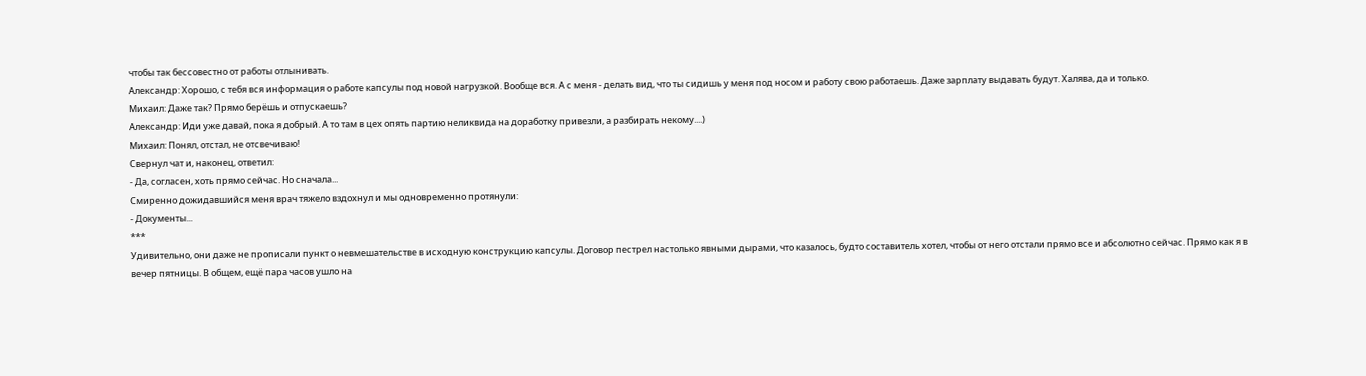чтобы так бессовестно от работы отлынивать.
Александр: Хорошо, с тебя вся информация о работе капсулы под новой нагрузкой. Вообще вся. А с меня - делать вид, что ты сидишь у меня под носом и работу свою работаешь. Даже зарплату выдавать будут. Халява, да и только.
Михаил: Даже так? Прямо берёшь и отпускаешь?
Александр: Иди уже давай, пока я добрый. А то там в цех опять партию неликвида на доработку привезли, а разбирать некому....)
Михаил: Понял, отстал, не отсвечиваю!
Свернул чат и, наконец, ответил:
- Да, согласен, хоть прямо сейчас. Но сначала...
Смиренно дожидавшийся меня врач тяжело вздохнул и мы одновременно протянули:
- Документы...
***
Удивительно, они даже не прописали пункт о невмешательстве в исходную конструкцию капсулы. Договор пестрел настолько явными дырами, что казалось, будто составитель хотел, чтобы от него отстали прямо все и абсолютно сейчас. Прямо как я в вечер пятницы. В общем, ещё пара часов ушло на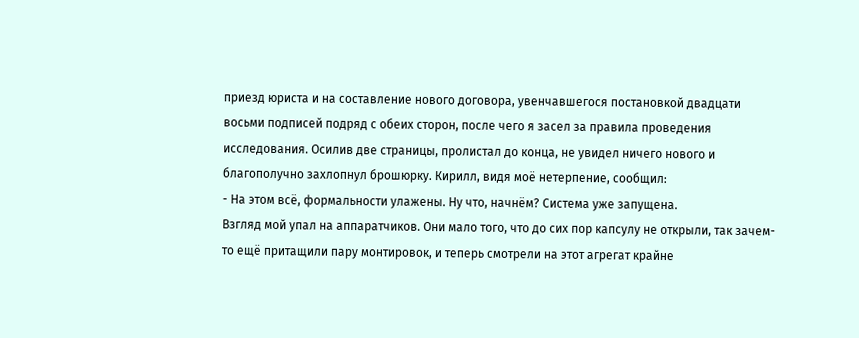приезд юриста и на составление нового договора, увенчавшегося постановкой двадцати восьми подписей подряд с обеих сторон, после чего я засел за правила проведения исследования. Осилив две страницы, пролистал до конца, не увидел ничего нового и благополучно захлопнул брошюрку. Кирилл, видя моё нетерпение, сообщил:
- На этом всё, формальности улажены. Ну что, начнём? Система уже запущена.
Взгляд мой упал на аппаратчиков. Они мало того, что до сих пор капсулу не открыли, так зачем-то ещё притащили пару монтировок, и теперь смотрели на этот агрегат крайне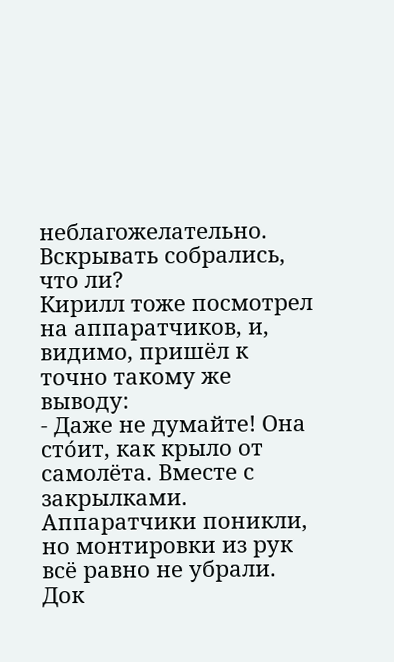неблагожелательно. Вскрывать собрались, что ли?
Кирилл тоже посмотрел на аппаратчиков, и, видимо, пришёл к точно такому же выводу:
- Даже не думайте! Она стóит, как крыло от самолёта. Вместе с закрылками.
Аппаратчики поникли, но монтировки из рук всё равно не убрали.
Док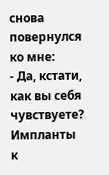снова повернулся ко мне:
- Да, кстати, как вы себя чувствуете? Импланты к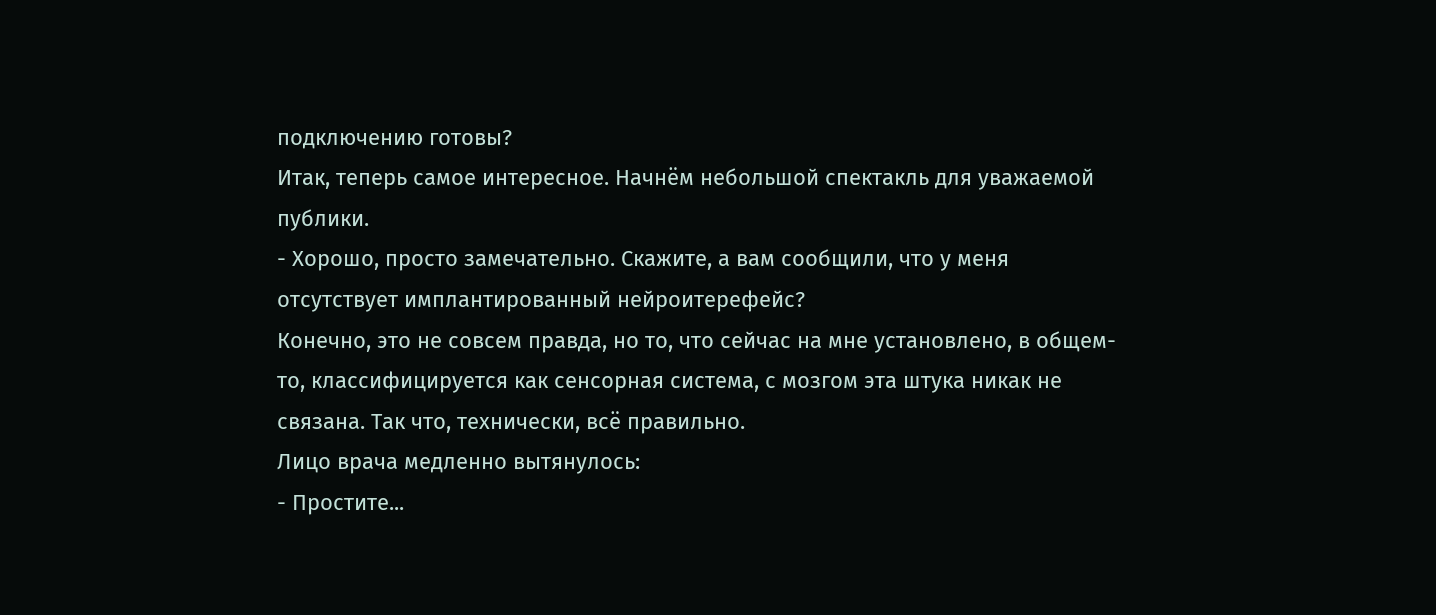подключению готовы?
Итак, теперь самое интересное. Начнём небольшой спектакль для уважаемой публики.
- Хорошо, просто замечательно. Скажите, а вам сообщили, что у меня отсутствует имплантированный нейроитерефейс?
Конечно, это не совсем правда, но то, что сейчас на мне установлено, в общем-то, классифицируется как сенсорная система, с мозгом эта штука никак не связана. Так что, технически, всё правильно.
Лицо врача медленно вытянулось:
- Простите...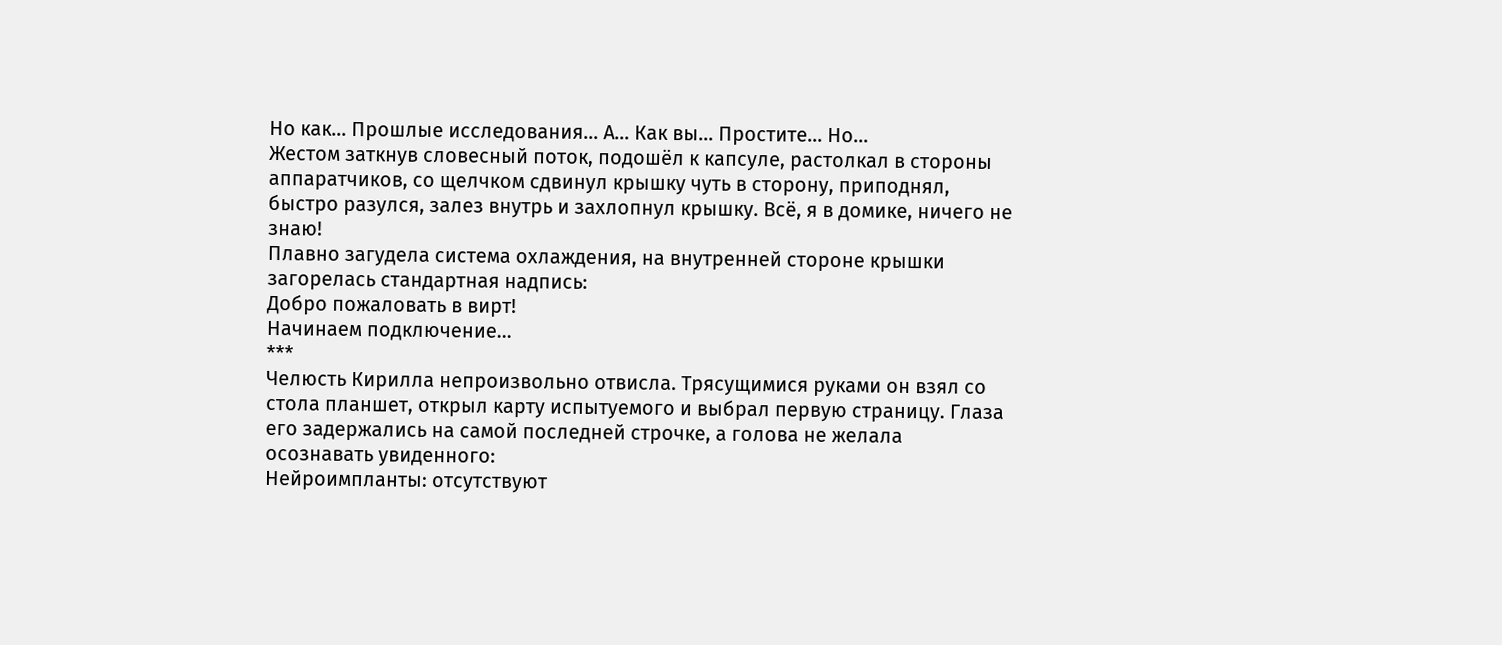Но как... Прошлые исследования... А... Как вы... Простите... Но...
Жестом заткнув словесный поток, подошёл к капсуле, растолкал в стороны аппаратчиков, со щелчком сдвинул крышку чуть в сторону, приподнял, быстро разулся, залез внутрь и захлопнул крышку. Всё, я в домике, ничего не знаю!
Плавно загудела система охлаждения, на внутренней стороне крышки загорелась стандартная надпись:
Добро пожаловать в вирт!
Начинаем подключение...
***
Челюсть Кирилла непроизвольно отвисла. Трясущимися руками он взял со стола планшет, открыл карту испытуемого и выбрал первую страницу. Глаза его задержались на самой последней строчке, а голова не желала осознавать увиденного:
Нейроимпланты: отсутствуют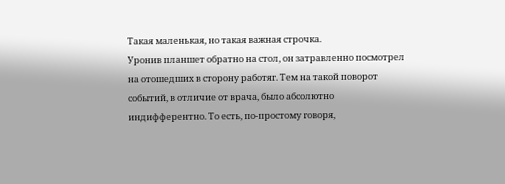Такая маленькая, но такая важная строчка.
Уронив планшет обратно на стол, он затравленно посмотрел на отошедших в сторону работяг. Тем на такой поворот событий, в отличие от врача, было абсолютно индифферентно. То есть, по-простому говоря,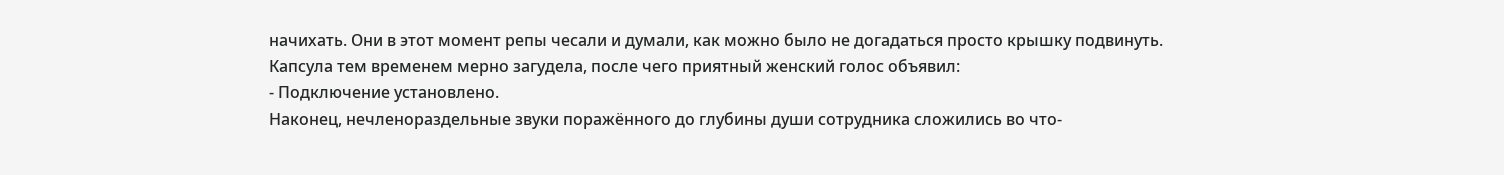начихать. Они в этот момент репы чесали и думали, как можно было не догадаться просто крышку подвинуть.
Капсула тем временем мерно загудела, после чего приятный женский голос объявил:
- Подключение установлено.
Наконец, нечленораздельные звуки поражённого до глубины души сотрудника сложились во что-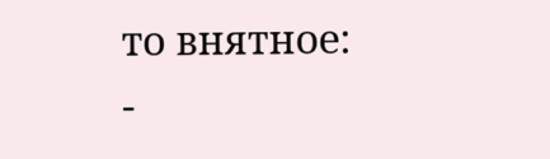то внятное:
-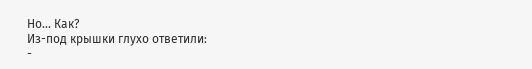Но... Как?
Из-под крышки глухо ответили:
-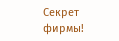Секрет фирмы!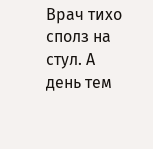Врач тихо сполз на стул. А день тем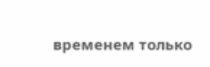временем только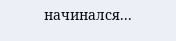начинался...